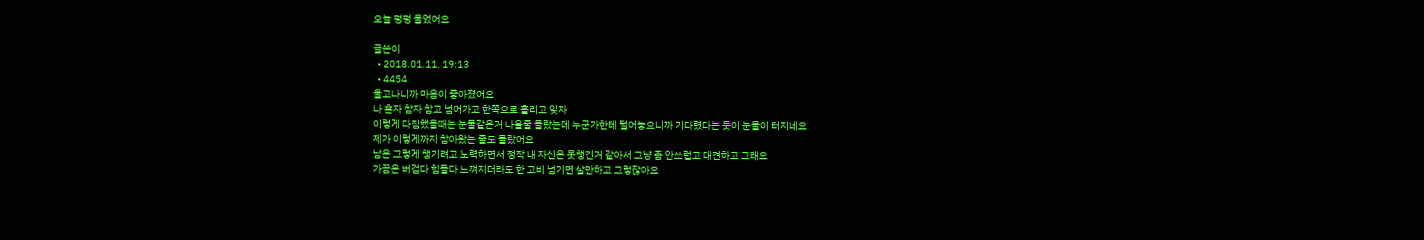오늘 펑펑 울었어요

글쓴이
  • 2018.01.11. 19:13
  • 4454
울고나니까 마음이 좋아졌어요
나 혼자 참자 참고 넘어가고 한쪽으로 흘리고 잊자
이렇게 다짐했을때는 눈물같은거 나올줄 몰랐는데 누군가한테 털어놓으니까 기다렸다는 듯이 눈물이 터지네요
제가 이렇게까지 참아왔는 줄도 몰랐어요
남은 그렇게 챙기려고 노력하면서 정작 내 자신은 못챙긴거 같아서 그냥 좀 안쓰럽고 대견하고 그래요
가끔은 버겁다 힘들다 느껴지더라도 한 고비 넘기면 살만하고 그렇잖아요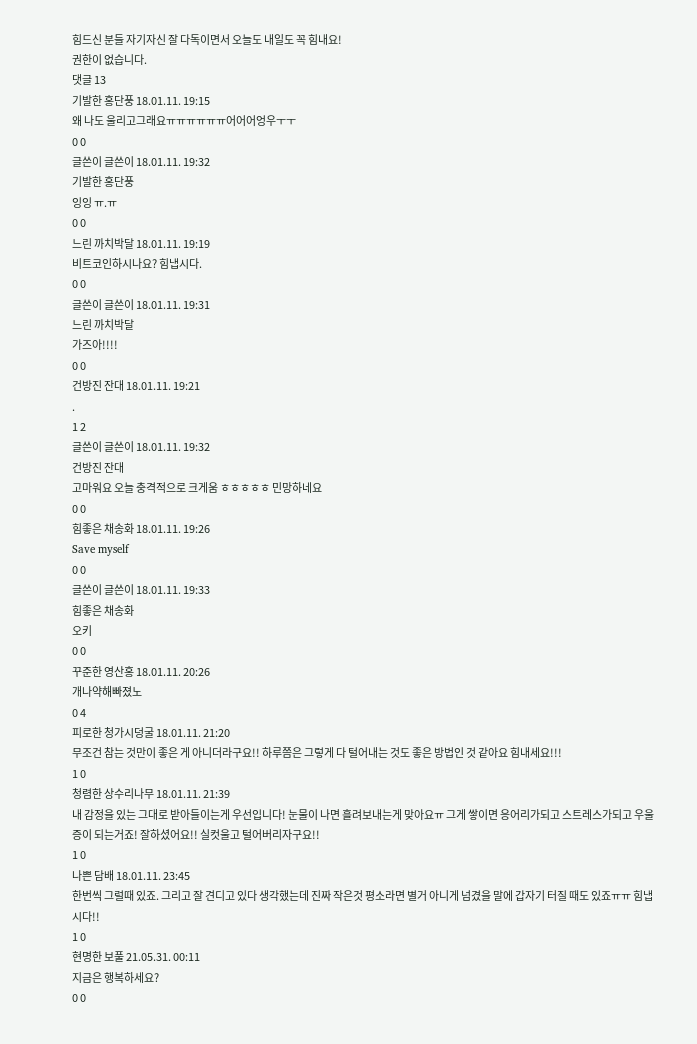힘드신 분들 자기자신 잘 다독이면서 오늘도 내일도 꼭 힘내요!
권한이 없습니다.
댓글 13
기발한 홍단풍 18.01.11. 19:15
왜 나도 울리고그래요ㅠㅠㅠㅠㅠㅠ어어어엉우ㅜㅜ
0 0
글쓴이 글쓴이 18.01.11. 19:32
기발한 홍단풍
잉잉 ㅠ.ㅠ
0 0
느린 까치박달 18.01.11. 19:19
비트코인하시나요? 힘냅시다.
0 0
글쓴이 글쓴이 18.01.11. 19:31
느린 까치박달
가즈아!!!!
0 0
건방진 잔대 18.01.11. 19:21
.
1 2
글쓴이 글쓴이 18.01.11. 19:32
건방진 잔대
고마워요 오늘 충격적으로 크게움 ㅎㅎㅎㅎㅎ 민망하네요
0 0
힘좋은 채송화 18.01.11. 19:26
Save myself
0 0
글쓴이 글쓴이 18.01.11. 19:33
힘좋은 채송화
오키
0 0
꾸준한 영산홍 18.01.11. 20:26
개나약해빠졌노
0 4
피로한 청가시덩굴 18.01.11. 21:20
무조건 참는 것만이 좋은 게 아니더라구요!! 하루쯤은 그렇게 다 털어내는 것도 좋은 방법인 것 같아요 힘내세요!!!
1 0
청렴한 상수리나무 18.01.11. 21:39
내 감정을 있는 그대로 받아들이는게 우선입니다! 눈물이 나면 흘려보내는게 맞아요ㅠ 그게 쌓이면 응어리가되고 스트레스가되고 우울증이 되는거죠! 잘하셨어요!! 실컷울고 털어버리자구요!!
1 0
나쁜 담배 18.01.11. 23:45
한번씩 그럴때 있죠. 그리고 잘 견디고 있다 생각했는데 진짜 작은것 평소라면 별거 아니게 넘겼을 말에 갑자기 터질 때도 있죠ㅠㅠ 힘냅시다!!
1 0
현명한 보풀 21.05.31. 00:11
지금은 행복하세요?
0 0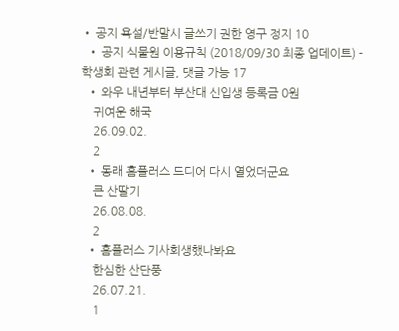• 공지 욕설/반말시 글쓰기 권한 영구 정지 10
  • 공지 식물원 이용규칙 (2018/09/30 최종 업데이트) - 학생회 관련 게시글, 댓글 가능 17
  • 와우 내년부터 부산대 신입생 등록금 0원
    귀여운 해국
    26.09.02.
    2
  • 동래 홈플러스 드디어 다시 열었더군요
    큰 산딸기
    26.08.08.
    2
  • 홈플러스 기사회생했나봐요
    한심한 산단풍
    26.07.21.
    1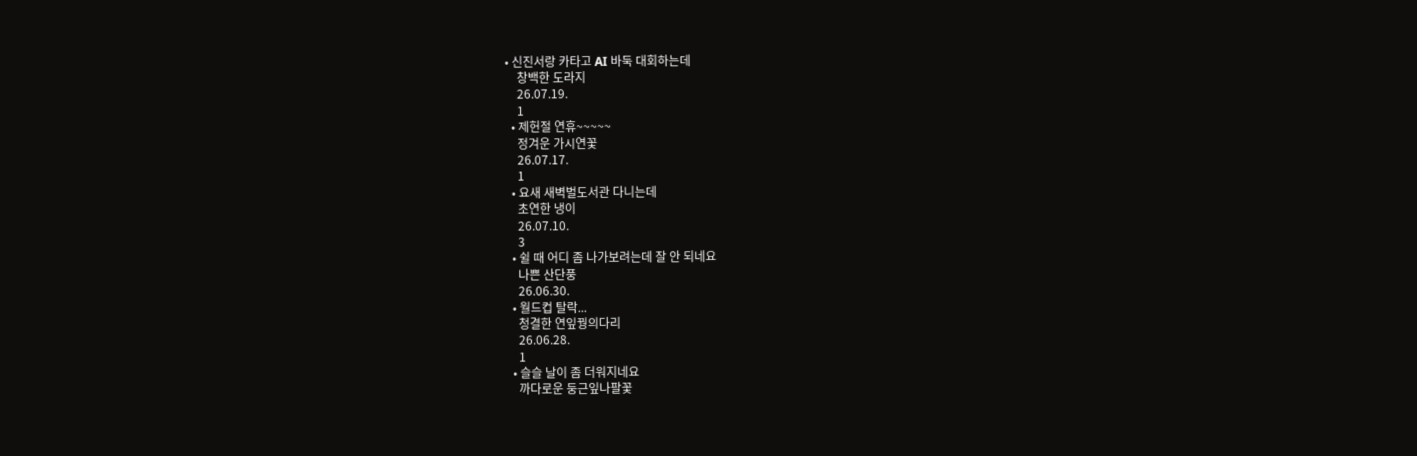• 신진서랑 카타고 AI 바둑 대회하는데
    창백한 도라지
    26.07.19.
    1
  • 제헌절 연휴~~~~~
    정겨운 가시연꽃
    26.07.17.
    1
  • 요새 새벽벌도서관 다니는데
    초연한 냉이
    26.07.10.
    3
  • 쉴 때 어디 좀 나가보려는데 잘 안 되네요
    나쁜 산단풍
    26.06.30.
  • 월드컵 탈락...
    청결한 연잎꿩의다리
    26.06.28.
    1
  • 슬슬 날이 좀 더워지네요
    까다로운 둥근잎나팔꽃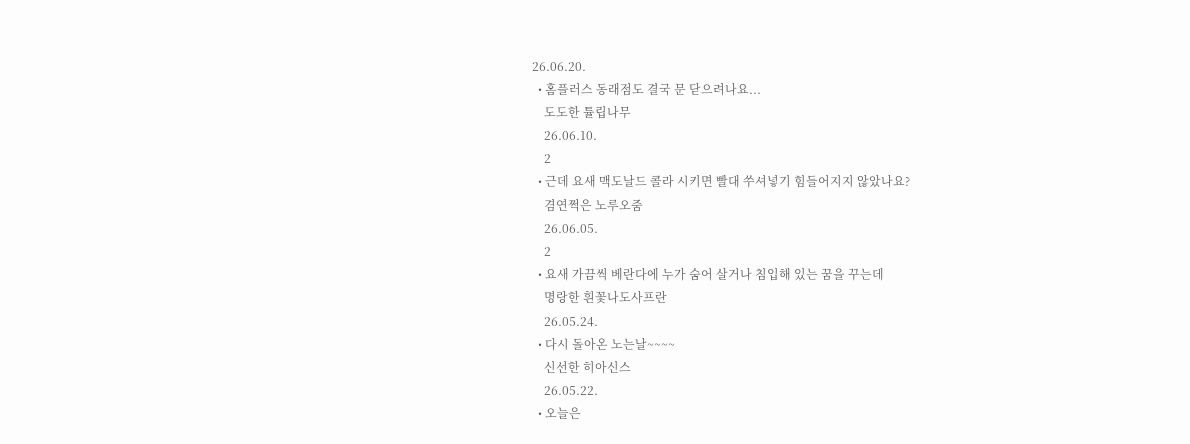26.06.20.
  • 홈플러스 동래점도 결국 문 닫으려나요...
    도도한 튤립나무
    26.06.10.
    2
  • 근데 요새 맥도날드 콜라 시키면 빨대 쑤셔넣기 힘들어지지 않았나요?
    겸연쩍은 노루오줌
    26.06.05.
    2
  • 요새 가끔씩 베란다에 누가 숨어 살거나 침입해 있는 꿈을 꾸는데
    명랑한 흰꽃나도사프란
    26.05.24.
  • 다시 돌아온 노는날~~~~
    신선한 히아신스
    26.05.22.
  • 오늘은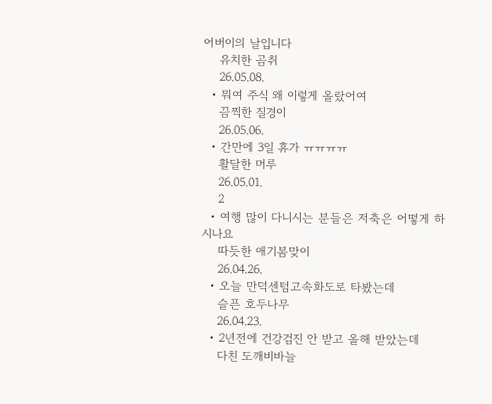어버이의 날입니다
    유치한 곰취
    26.05.08.
  • 뭐여 주식 왜 이렇게 올랐어여
    끔찍한 질경이
    26.05.06.
  • 간만에 3일 휴가 ㅠㅠㅠㅠ
    활달한 머루
    26.05.01.
    2
  • 여행 많이 다니시는 분들은 저축은 어떻게 하시나요
    따듯한 애기봄맞이
    26.04.26.
  • 오늘 만덕센텀고속화도로 타봤는데
    슬픈 호두나무
    26.04.23.
  • 2년전에 건강검진 안 받고 올해 받았는데
    다친 도깨비바늘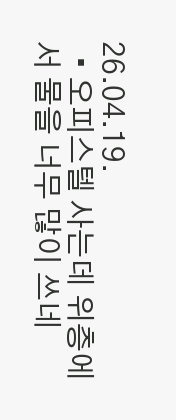26.04.19.
  • 오피스텔 사는데 위층에서 물을 너무 많이 쓰네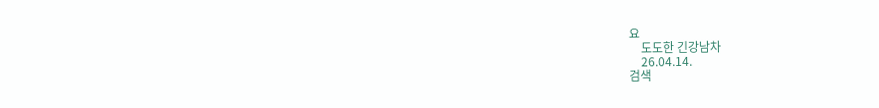요
    도도한 긴강남차
    26.04.14.
검색